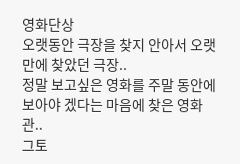영화단상
오랫동안 극장을 찾지 안아서 오랫만에 찾았던 극장..
정말 보고싶은 영화를 주말 동안에 보아야 겠다는 마음에 찾은 영화관..
그토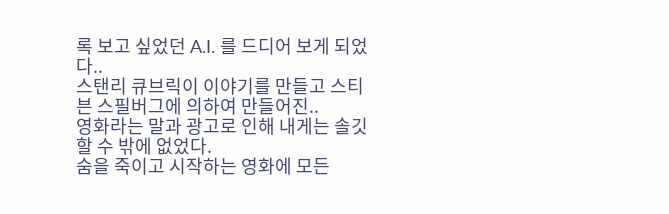록 보고 싶었던 A.I. 를 드디어 보게 되었다..
스탠리 큐브릭이 이야기를 만들고 스티븐 스필버그에 의하여 만들어진..
영화라는 말과 광고로 인해 내게는 솔깃 할 수 밖에 없었다.
숨을 죽이고 시작하는 영화에 모든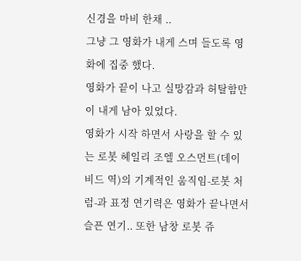신경을 마비 한채 ..
그냥 그 영화가 내게 스며 들도록 영화에 집중 했다.
영화가 끝이 나고 실망감과 허탈함만이 내게 남아 있었다.
영화가 시작 하면서 사랑을 할 수 있는 로봇 헤일리 조엘 오스먼트(데이비드 역)의 기계적인 움직임-로봇 처럼-과 표정 연기력은 영화가 끝나면서 슬픈 연기.. 또한 남창 로봇 쥬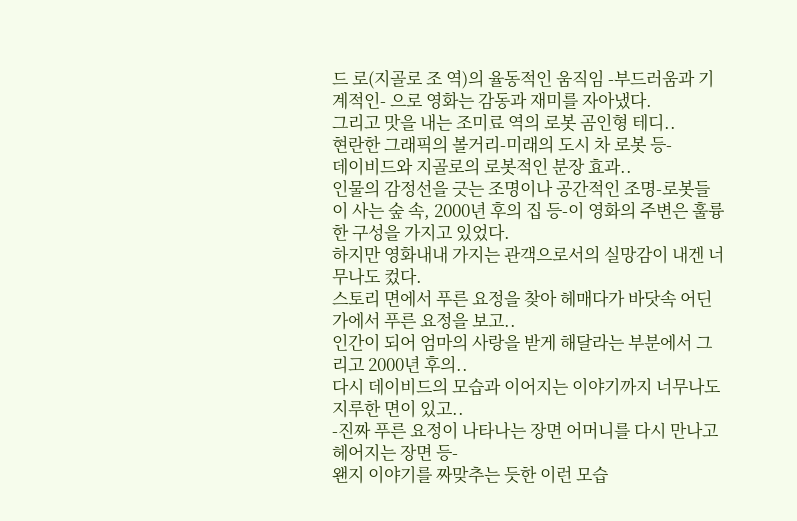드 로(지골로 조 역)의 율동적인 움직임 -부드러움과 기계적인- 으로 영화는 감동과 재미를 자아냈다.
그리고 맛을 내는 조미료 역의 로봇 곰인형 테디..
현란한 그래픽의 볼거리-미래의 도시 차 로봇 등-
데이비드와 지골로의 로봇적인 분장 효과..
인물의 감정선을 긋는 조명이나 공간적인 조명-로봇들이 사는 숲 속, 2000년 후의 집 등-이 영화의 주변은 훌륭한 구성을 가지고 있었다.
하지만 영화내내 가지는 관객으로서의 실망감이 내겐 너무나도 컸다.
스토리 면에서 푸른 요정을 찾아 헤매다가 바닷속 어딘가에서 푸른 요정을 보고..
인간이 되어 엄마의 사랑을 받게 해달라는 부분에서 그리고 2000년 후의..
다시 데이비드의 모습과 이어지는 이야기까지 너무나도 지루한 면이 있고..
-진짜 푸른 요정이 나타나는 장면 어머니를 다시 만나고 헤어지는 장면 등-
왠지 이야기를 짜맞추는 듯한 이런 모습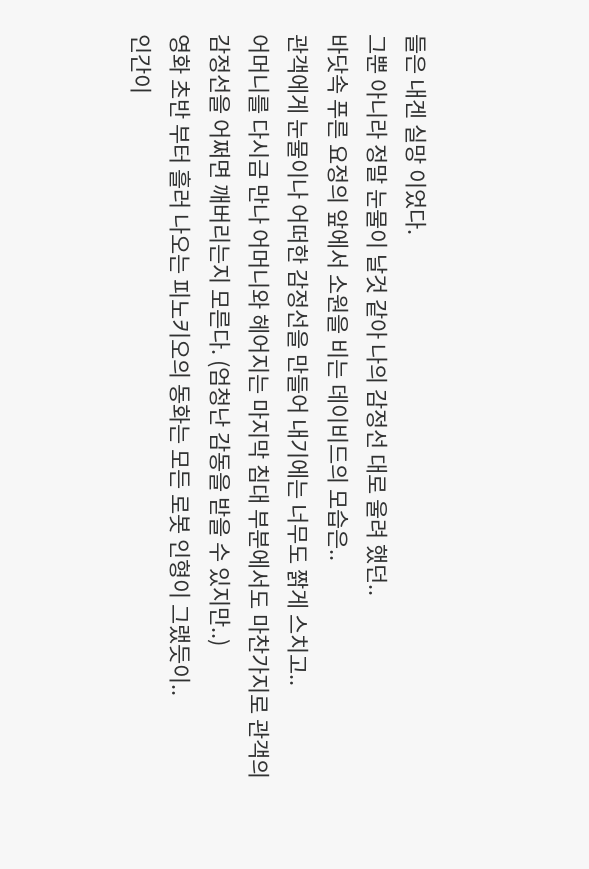들은 내겐 실망 이었다.
그뿐 아니라 정말 눈물이 날것 같아 나의 감정선 대로 울려 했던..
바닷속 푸른 요정의 앞에서 소원을 비는 데이비드의 모습은..
관객에게 눈물이나 어떠한 감정선을 만들어 내기에는 너무도 짥게 스치고..
어머니를 다시금 만나 어머니와 헤어지는 마지막 침대 부분에서도 마찬가지로 관객의 감정선을 어쩌면 깨버리는지 모른다. (엄청난 감동을 받을 수 있지만..)
영화 초반 부터 흘러 나오는 피노키오의 동화는 모든 로봇 인형이 그랬듯이..
인간이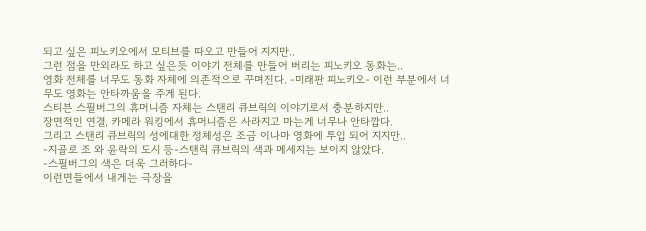되고 싶은 피노키오에서 모티브를 따오고 만들어 지지만..
그런 점을 만외라도 하고 싶은듯 이야기 전체를 만들어 버리는 피노키오 동화는..
영화 전체를 너무도 동화 자체에 의존적으로 꾸며진다. -미래판 피노키오- 이런 부분에서 너무도 영화는 안타까움을 주게 된다.
스티븐 스필버그의 휴머니즘 자체는 스탠리 큐브릭의 이야기로서 충분하지만..
장면적인 연결, 카메라 워킹에서 휴머니즘은 사라지고 마는게 너무나 안타깝다.
그리고 스탠리 큐브릭의 성에대한 정체성은 조금 이나마 영화에 투입 되어 지지만..
-지골로 조 와 윤락의 도시 등-스탠릭 큐브릭의 색과 메세지는 보이지 않았다.
-스필버그의 색은 더욱 그러하다-
이런면들에서 내게는 극장을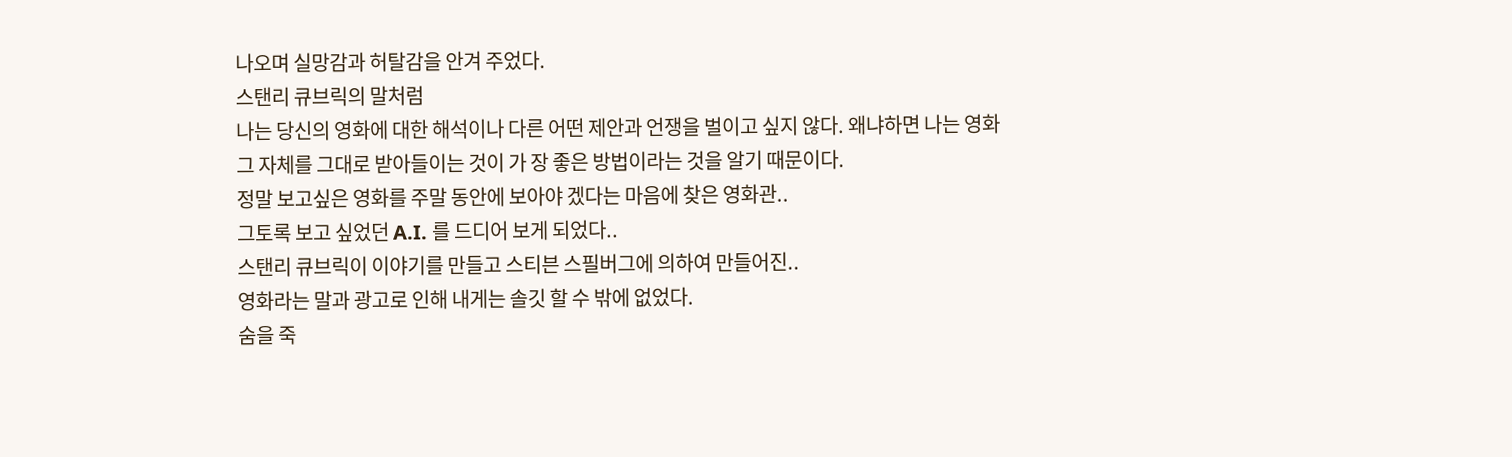나오며 실망감과 허탈감을 안겨 주었다.
스탠리 큐브릭의 말처럼
나는 당신의 영화에 대한 해석이나 다른 어떤 제안과 언쟁을 벌이고 싶지 않다. 왜냐하면 나는 영화 그 자체를 그대로 받아들이는 것이 가 장 좋은 방법이라는 것을 알기 때문이다.
정말 보고싶은 영화를 주말 동안에 보아야 겠다는 마음에 찾은 영화관..
그토록 보고 싶었던 A.I. 를 드디어 보게 되었다..
스탠리 큐브릭이 이야기를 만들고 스티븐 스필버그에 의하여 만들어진..
영화라는 말과 광고로 인해 내게는 솔깃 할 수 밖에 없었다.
숨을 죽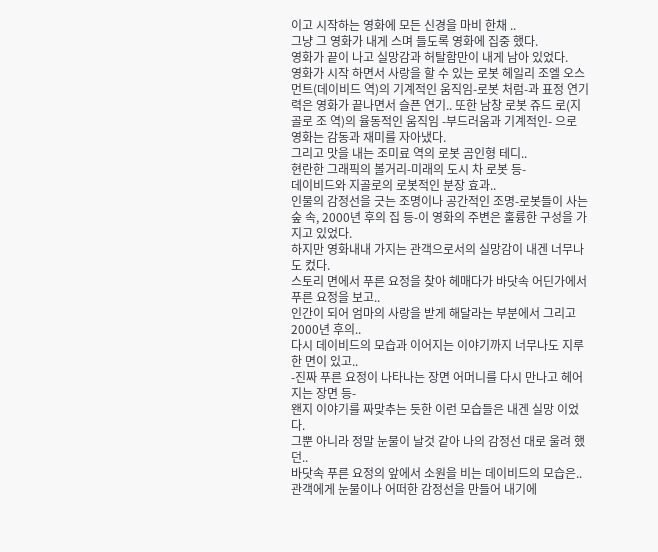이고 시작하는 영화에 모든 신경을 마비 한채 ..
그냥 그 영화가 내게 스며 들도록 영화에 집중 했다.
영화가 끝이 나고 실망감과 허탈함만이 내게 남아 있었다.
영화가 시작 하면서 사랑을 할 수 있는 로봇 헤일리 조엘 오스먼트(데이비드 역)의 기계적인 움직임-로봇 처럼-과 표정 연기력은 영화가 끝나면서 슬픈 연기.. 또한 남창 로봇 쥬드 로(지골로 조 역)의 율동적인 움직임 -부드러움과 기계적인- 으로 영화는 감동과 재미를 자아냈다.
그리고 맛을 내는 조미료 역의 로봇 곰인형 테디..
현란한 그래픽의 볼거리-미래의 도시 차 로봇 등-
데이비드와 지골로의 로봇적인 분장 효과..
인물의 감정선을 긋는 조명이나 공간적인 조명-로봇들이 사는 숲 속, 2000년 후의 집 등-이 영화의 주변은 훌륭한 구성을 가지고 있었다.
하지만 영화내내 가지는 관객으로서의 실망감이 내겐 너무나도 컸다.
스토리 면에서 푸른 요정을 찾아 헤매다가 바닷속 어딘가에서 푸른 요정을 보고..
인간이 되어 엄마의 사랑을 받게 해달라는 부분에서 그리고 2000년 후의..
다시 데이비드의 모습과 이어지는 이야기까지 너무나도 지루한 면이 있고..
-진짜 푸른 요정이 나타나는 장면 어머니를 다시 만나고 헤어지는 장면 등-
왠지 이야기를 짜맞추는 듯한 이런 모습들은 내겐 실망 이었다.
그뿐 아니라 정말 눈물이 날것 같아 나의 감정선 대로 울려 했던..
바닷속 푸른 요정의 앞에서 소원을 비는 데이비드의 모습은..
관객에게 눈물이나 어떠한 감정선을 만들어 내기에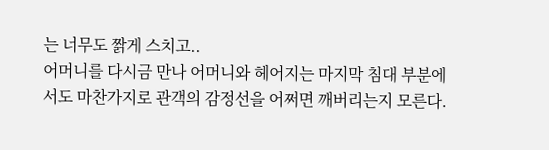는 너무도 짥게 스치고..
어머니를 다시금 만나 어머니와 헤어지는 마지막 침대 부분에서도 마찬가지로 관객의 감정선을 어쩌면 깨버리는지 모른다.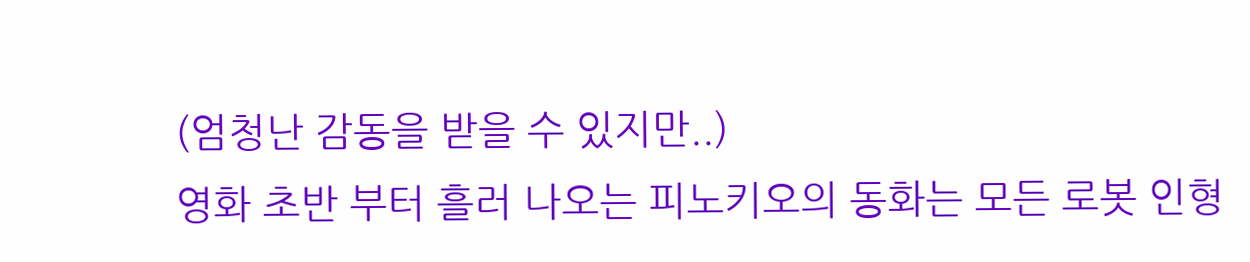(엄청난 감동을 받을 수 있지만..)
영화 초반 부터 흘러 나오는 피노키오의 동화는 모든 로봇 인형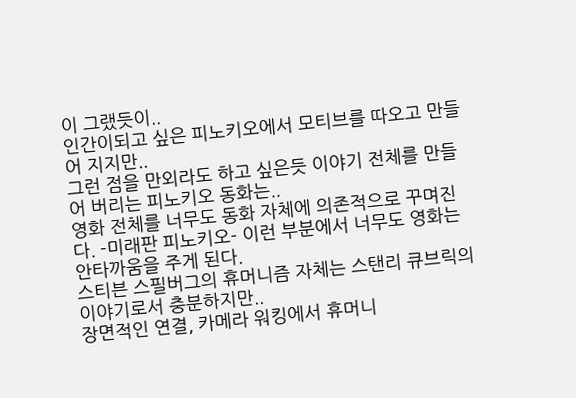이 그랬듯이..
인간이되고 싶은 피노키오에서 모티브를 따오고 만들어 지지만..
그런 점을 만외라도 하고 싶은듯 이야기 전체를 만들어 버리는 피노키오 동화는..
영화 전체를 너무도 동화 자체에 의존적으로 꾸며진다. -미래판 피노키오- 이런 부분에서 너무도 영화는 안타까움을 주게 된다.
스티븐 스필버그의 휴머니즘 자체는 스탠리 큐브릭의 이야기로서 충분하지만..
장면적인 연결, 카메라 워킹에서 휴머니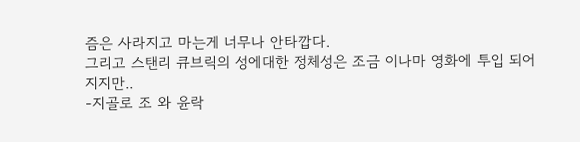즘은 사라지고 마는게 너무나 안타깝다.
그리고 스탠리 큐브릭의 성에대한 정체성은 조금 이나마 영화에 투입 되어 지지만..
-지골로 조 와 윤락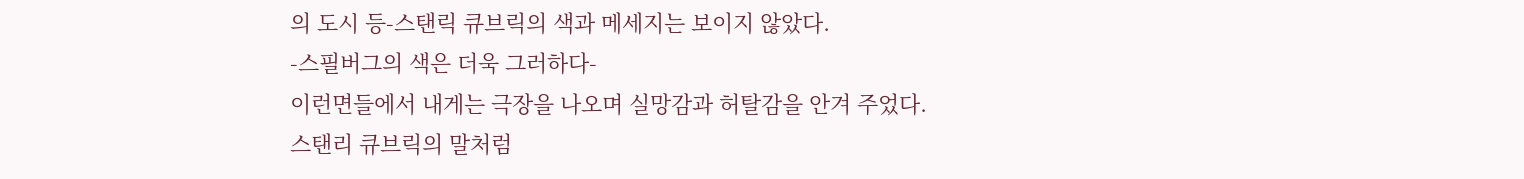의 도시 등-스탠릭 큐브릭의 색과 메세지는 보이지 않았다.
-스필버그의 색은 더욱 그러하다-
이런면들에서 내게는 극장을 나오며 실망감과 허탈감을 안겨 주었다.
스탠리 큐브릭의 말처럼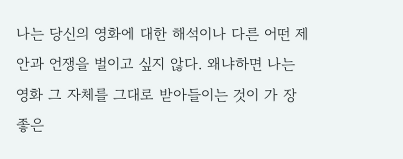나는 당신의 영화에 대한 해석이나 다른 어떤 제안과 언쟁을 벌이고 싶지 않다. 왜냐하면 나는 영화 그 자체를 그대로 받아들이는 것이 가 장 좋은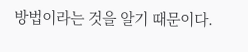방법이라는 것을 알기 때문이다.